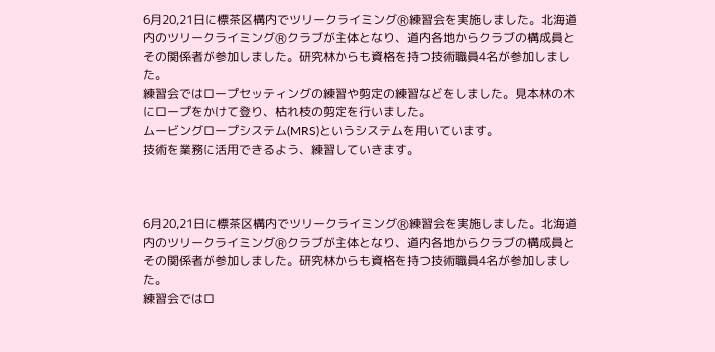6月20,21日に標茶区構内でツリークライミングⓇ練習会を実施しました。北海道内のツリークライミングⓇクラブが主体となり、道内各地からクラブの構成員とその関係者が参加しました。研究林からも資格を持つ技術職員4名が参加しました。
練習会ではロープセッティングの練習や剪定の練習などをしました。見本林の木にロープをかけて登り、枯れ枝の剪定を行いました。
ムービングロープシステム(MRS)というシステムを用いています。
技術を業務に活用できるよう、練習していきます。



6月20,21日に標茶区構内でツリークライミングⓇ練習会を実施しました。北海道内のツリークライミングⓇクラブが主体となり、道内各地からクラブの構成員とその関係者が参加しました。研究林からも資格を持つ技術職員4名が参加しました。
練習会ではロ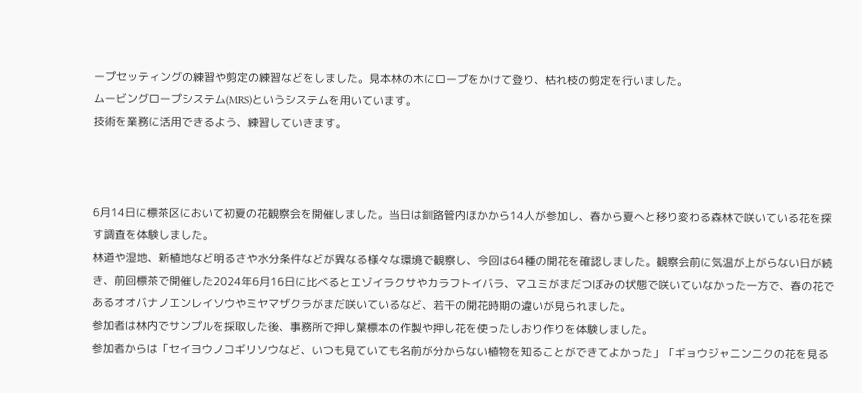ープセッティングの練習や剪定の練習などをしました。見本林の木にロープをかけて登り、枯れ枝の剪定を行いました。
ムービングロープシステム(MRS)というシステムを用いています。
技術を業務に活用できるよう、練習していきます。



6月14日に標茶区において初夏の花観察会を開催しました。当日は釧路管内ほかから14人が参加し、春から夏へと移り変わる森林で咲いている花を探す調査を体験しました。
林道や湿地、新植地など明るさや水分条件などが異なる様々な環境で観察し、今回は64種の開花を確認しました。観察会前に気温が上がらない日が続き、前回標茶で開催した2024年6月16日に比べるとエゾイラクサやカラフトイバラ、マユミがまだつぼみの状態で咲いていなかった一方で、春の花であるオオバナノエンレイソウやミヤマザクラがまだ咲いているなど、若干の開花時期の違いが見られました。
参加者は林内でサンプルを採取した後、事務所で押し葉標本の作製や押し花を使ったしおり作りを体験しました。
参加者からは「セイヨウノコギリソウなど、いつも見ていても名前が分からない植物を知ることができてよかった」「ギョウジャニンニクの花を見る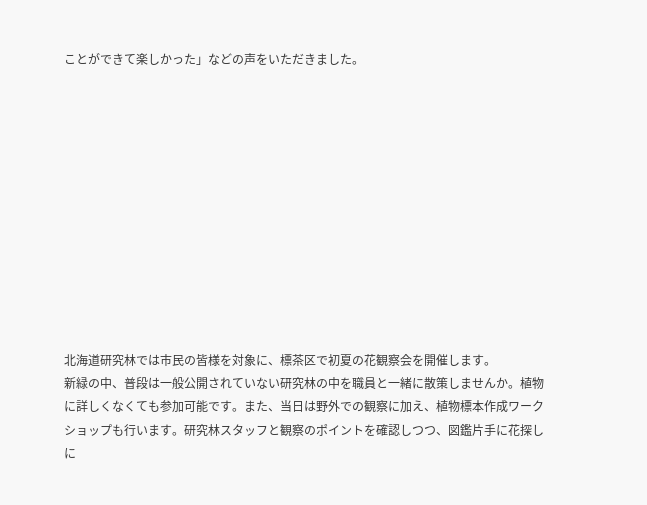ことができて楽しかった」などの声をいただきました。












北海道研究林では市民の皆様を対象に、標茶区で初夏の花観察会を開催します。
新緑の中、普段は一般公開されていない研究林の中を職員と一緒に散策しませんか。植物に詳しくなくても参加可能です。また、当日は野外での観察に加え、植物標本作成ワークショップも行います。研究林スタッフと観察のポイントを確認しつつ、図鑑片手に花探しに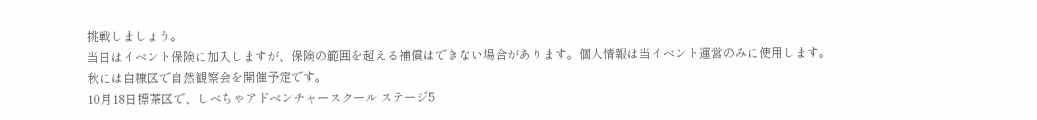挑戦しましょう。
当日はイベント保険に加入しますが、保険の範囲を超える補償はできない場合があります。個人情報は当イベント運営のみに使用します。
秋には白糠区で自然観察会を開催予定です。
10月18日標茶区で、しべちゃアドベンチャースクール ステージ5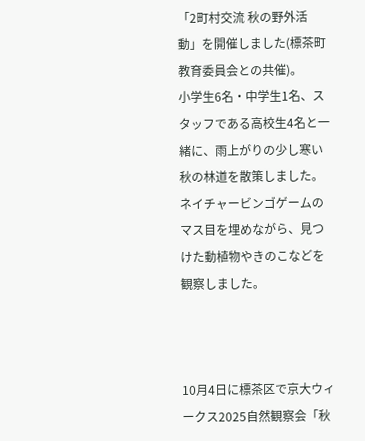「2町村交流 秋の野外活動」を開催しました(標茶町教育委員会との共催)。
小学生6名・中学生1名、スタッフである高校生4名と一緒に、雨上がりの少し寒い秋の林道を散策しました。
ネイチャービンゴゲームのマス目を埋めながら、見つけた動植物やきのこなどを観察しました。



10月4日に標茶区で京大ウィークス2025自然観察会「秋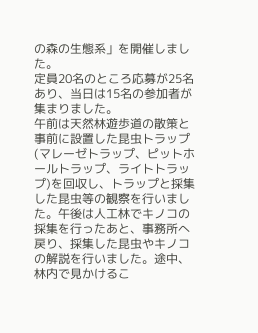の森の生態系」を開催しました。
定員20名のところ応募が25名あり、当日は15名の参加者が集まりました。
午前は天然林遊歩道の散策と事前に設置した昆虫トラップ(マレーゼトラップ、ピットホールトラップ、ライトトラップ)を回収し、トラップと採集した昆虫等の観察を行いました。午後は人工林でキノコの採集を行ったあと、事務所へ戻り、採集した昆虫やキノコの解説を行いました。途中、林内で見かけるこ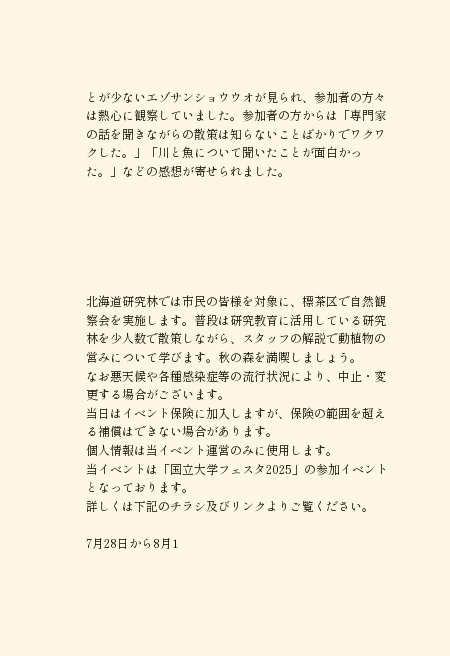とが少ないエゾサンショウウオが見られ、参加者の方々は熱心に観察していました。参加者の方からは「専門家の話を聞きながらの散策は知らないことばかりでワクワクした。」「川と魚について聞いたことが面白かった。」などの感想が寄せられました。






北海道研究林では市民の皆様を対象に、標茶区で自然観察会を実施します。普段は研究教育に活用している研究林を少人数で散策しながら、スタッフの解説で動植物の営みについて学びます。秋の森を満喫しましょう。
なお悪天候や各種感染症等の流行状況により、中止・変更する場合がございます。
当日はイベント保険に加入しますが、保険の範囲を超える補償はできない場合があります。
個人情報は当イベント運営のみに使用します。
当イベントは「国立大学フェスタ2025」の参加イベントとなっております。
詳しくは下記のチラシ及びリンクよりご覧ください。

7月28日から8月1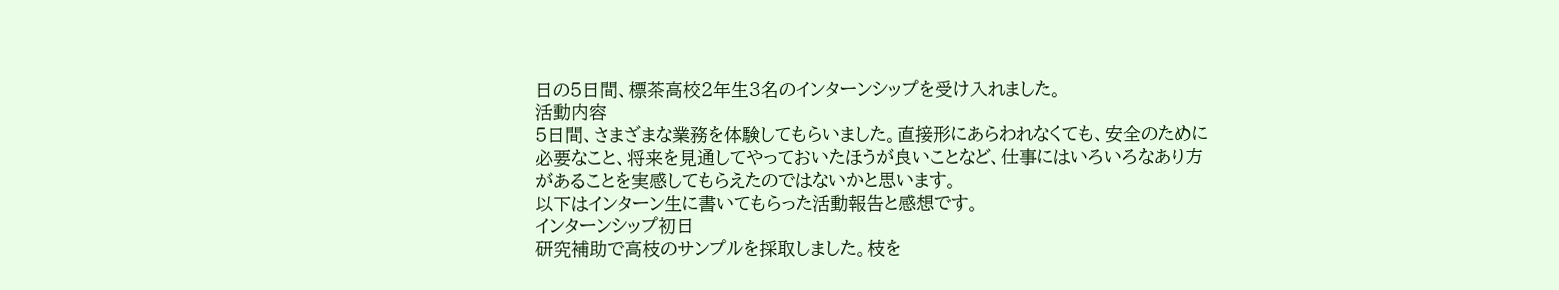日の5日間、標茶高校2年生3名のインターンシップを受け入れました。
活動内容
5日間、さまざまな業務を体験してもらいました。直接形にあらわれなくても、安全のために必要なこと、将来を見通してやっておいたほうが良いことなど、仕事にはいろいろなあり方があることを実感してもらえたのではないかと思います。
以下はインターン生に書いてもらった活動報告と感想です。
インターンシップ初日
研究補助で高枝のサンプルを採取しました。枝を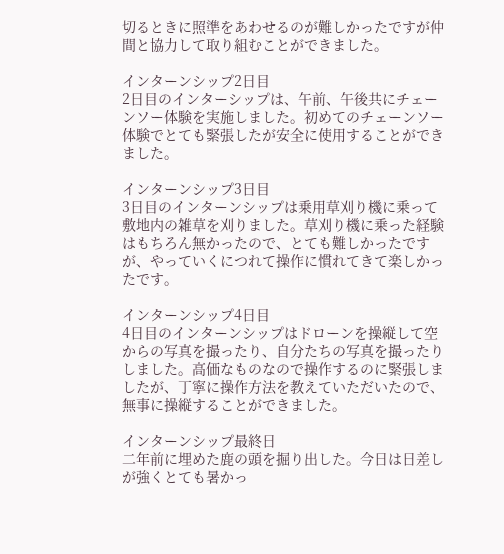切るときに照準をあわせるのが難しかったですが仲間と協力して取り組むことができました。

インターンシップ2日目
2日目のインターシップは、午前、午後共にチェーンソー体験を実施しました。初めてのチェーンソー体験でとても緊張したが安全に使用することができました。

インターンシップ3日目
3日目のインターンシップは乗用草刈り機に乗って敷地内の雑草を刈りました。草刈り機に乗った経験はもちろん無かったので、とても難しかったですが、やっていくにつれて操作に慣れてきて楽しかったです。

インターンシップ4日目
4日目のインターンシップはドローンを操縦して空からの写真を撮ったり、自分たちの写真を撮ったりしました。高価なものなので操作するのに緊張しましたが、丁寧に操作方法を教えていただいたので、無事に操縦することができました。

インターンシップ最終日
二年前に埋めた鹿の頭を掘り出した。今日は日差しが強くとても暑かっ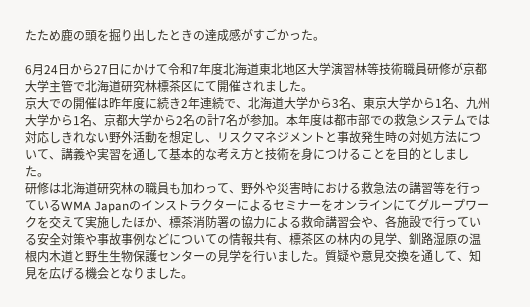たため鹿の頭を掘り出したときの達成感がすごかった。

6月24日から27日にかけて令和7年度北海道東北地区大学演習林等技術職員研修が京都大学主管で北海道研究林標茶区にて開催されました。
京大での開催は昨年度に続き2年連続で、北海道大学から3名、東京大学から1名、九州大学から1名、京都大学から2名の計7名が参加。本年度は都市部での救急システムでは対応しきれない野外活動を想定し、リスクマネジメントと事故発生時の対処方法について、講義や実習を通して基本的な考え方と技術を身につけることを目的としました。
研修は北海道研究林の職員も加わって、野外や災害時における救急法の講習等を行っているWMA Japanのインストラクターによるセミナーをオンラインにてグループワークを交えて実施したほか、標茶消防署の協力による救命講習会や、各施設で行っている安全対策や事故事例などについての情報共有、標茶区の林内の見学、釧路湿原の温根内木道と野生生物保護センターの見学を行いました。質疑や意見交換を通して、知見を広げる機会となりました。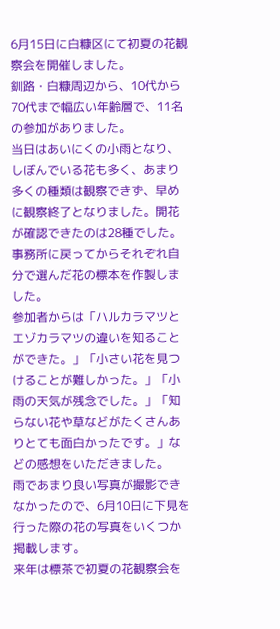6月15日に白糠区にて初夏の花観察会を開催しました。
釧路・白糠周辺から、10代から70代まで幅広い年齢層で、11名の参加がありました。
当日はあいにくの小雨となり、しぼんでいる花も多く、あまり多くの種類は観察できず、早めに観察終了となりました。開花が確認できたのは28種でした。
事務所に戻ってからそれぞれ自分で選んだ花の標本を作製しました。
参加者からは「ハルカラマツとエゾカラマツの違いを知ることができた。」「小さい花を見つけることが難しかった。」「小雨の天気が残念でした。」「知らない花や草などがたくさんありとても面白かったです。」などの感想をいただきました。
雨であまり良い写真が撮影できなかったので、6月10日に下見を行った際の花の写真をいくつか掲載します。
来年は標茶で初夏の花観察会を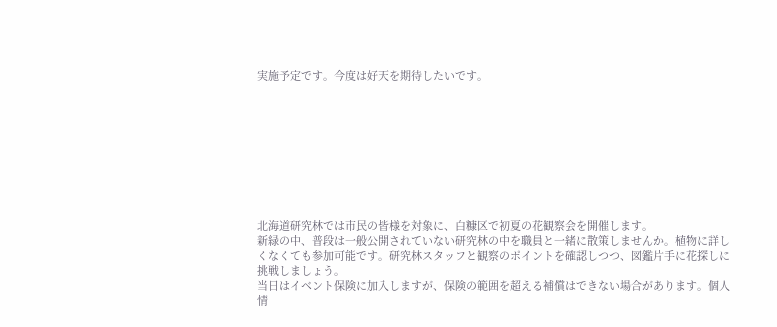実施予定です。今度は好天を期待したいです。









北海道研究林では市民の皆様を対象に、白糠区で初夏の花観察会を開催します。
新緑の中、普段は一般公開されていない研究林の中を職員と一緒に散策しませんか。植物に詳しくなくても参加可能です。研究林スタッフと観察のポイントを確認しつつ、図鑑片手に花探しに挑戦しましょう。
当日はイベント保険に加入しますが、保険の範囲を超える補償はできない場合があります。個人情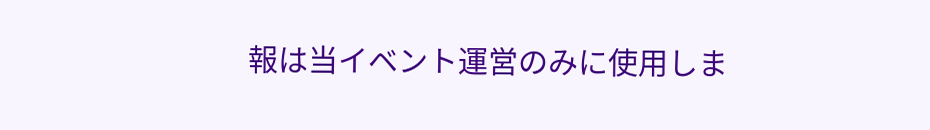報は当イベント運営のみに使用しま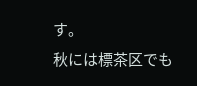す。
秋には標茶区でも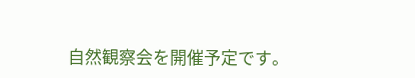自然観察会を開催予定です。